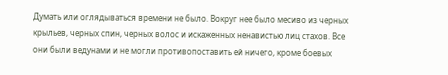Думать или оглядываться времени не было. Вокруг нее было месиво из черных крыльев, черных спин, черных волос и искаженных ненавистью лиц стахов. Все они были ведунами и не могли противопоставить ей ничего, кроме боевых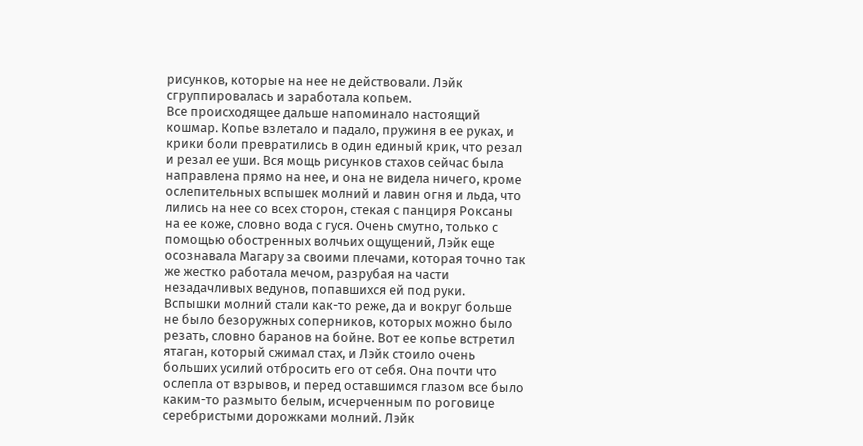рисунков, которые на нее не действовали. Лэйк сгруппировалась и заработала копьем.
Все происходящее дальше напоминало настоящий кошмар. Копье взлетало и падало, пружиня в ее руках, и крики боли превратились в один единый крик, что резал и резал ее уши. Вся мощь рисунков стахов сейчас была направлена прямо на нее, и она не видела ничего, кроме ослепительных вспышек молний и лавин огня и льда, что лились на нее со всех сторон, стекая с панциря Роксаны на ее коже, словно вода с гуся. Очень смутно, только с помощью обостренных волчьих ощущений, Лэйк еще осознавала Магару за своими плечами, которая точно так же жестко работала мечом, разрубая на части незадачливых ведунов, попавшихся ей под руки.
Вспышки молний стали как-то реже, да и вокруг больше не было безоружных соперников, которых можно было резать, словно баранов на бойне. Вот ее копье встретил ятаган, который сжимал стах, и Лэйк стоило очень больших усилий отбросить его от себя. Она почти что ослепла от взрывов, и перед оставшимся глазом все было каким-то размыто белым, исчерченным по роговице серебристыми дорожками молний. Лэйк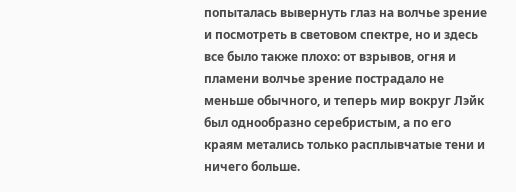попыталась вывернуть глаз на волчье зрение и посмотреть в световом спектре, но и здесь все было также плохо: от взрывов, огня и пламени волчье зрение пострадало не меньше обычного, и теперь мир вокруг Лэйк был однообразно серебристым, а по его краям метались только расплывчатые тени и ничего больше.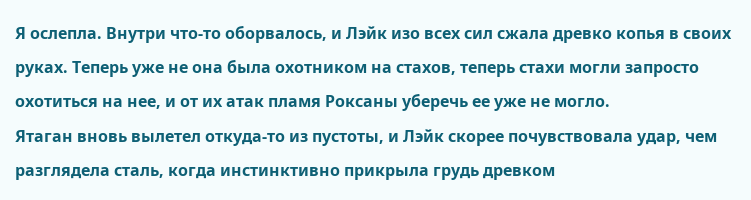Я ослепла. Внутри что-то оборвалось, и Лэйк изо всех сил сжала древко копья в своих руках. Теперь уже не она была охотником на стахов, теперь стахи могли запросто охотиться на нее, и от их атак пламя Роксаны уберечь ее уже не могло.
Ятаган вновь вылетел откуда-то из пустоты, и Лэйк скорее почувствовала удар, чем разглядела сталь, когда инстинктивно прикрыла грудь древком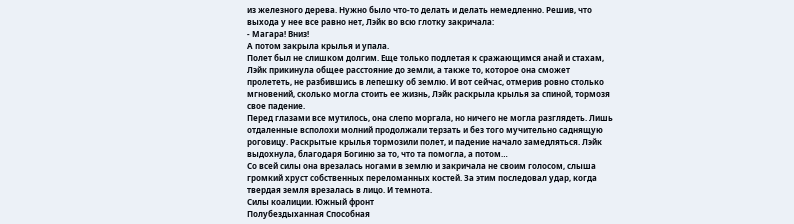из железного дерева. Нужно было что-то делать и делать немедленно. Решив, что выхода у нее все равно нет, Лэйк во всю глотку закричала:
- Магара! Вниз!
А потом закрыла крылья и упала.
Полет был не слишком долгим. Еще только подлетая к сражающимся анай и стахам, Лэйк прикинула общее расстояние до земли, а также то, которое она сможет пролететь, не разбившись в лепешку об землю. И вот сейчас, отмерив ровно столько мгновений, сколько могла стоить ее жизнь, Лэйк раскрыла крылья за спиной, тормозя свое падение.
Перед глазами все мутилось, она слепо моргала, но ничего не могла разглядеть. Лишь отдаленные всполохи молний продолжали терзать и без того мучительно саднящую роговицу. Раскрытые крылья тормозили полет, и падение начало замедляться. Лэйк выдохнула, благодаря Богиню за то, что та помогла, а потом…
Со всей силы она врезалась ногами в землю и закричала не своим голосом, слыша громкий хруст собственных переломанных костей. За этим последовал удар, когда твердая земля врезалась в лицо. И темнота.
Силы коалиции. Южный фронт
Полубездыханная Способная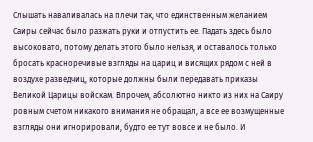Слышать наваливалась на плечи так, что единственным желанием Саиры сейчас было разжать руки и отпустить ее. Падать здесь было высоковато, потому делать этого было нельзя, и оставалось только бросать красноречивые взгляды на цариц и висящих рядом с ней в воздухе разведчиц, которые должны были передавать приказы Великой Царицы войскам. Впрочем, абсолютно никто из них на Саиру ровным счетом никакого внимания не обращал, а все ее возмущенные взгляды они игнорировали, будто ее тут вовсе и не было. И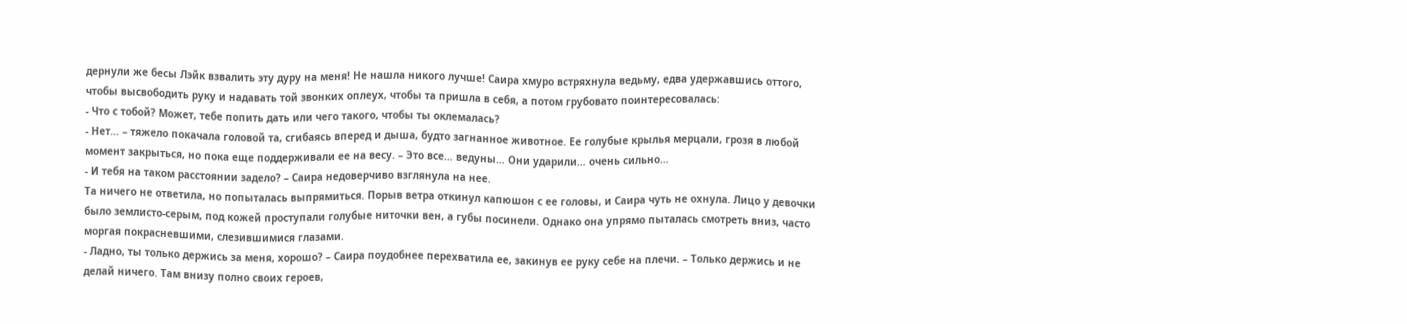дернули же бесы Лэйк взвалить эту дуру на меня! Не нашла никого лучше! Саира хмуро встряхнула ведьму, едва удержавшись оттого, чтобы высвободить руку и надавать той звонких оплеух, чтобы та пришла в себя, а потом грубовато поинтересовалась:
- Что с тобой? Может, тебе попить дать или чего такого, чтобы ты оклемалась?
- Нет… – тяжело покачала головой та, сгибаясь вперед и дыша, будто загнанное животное. Ее голубые крылья мерцали, грозя в любой момент закрыться, но пока еще поддерживали ее на весу. – Это все… ведуны… Они ударили… очень сильно…
- И тебя на таком расстоянии задело? – Саира недоверчиво взглянула на нее.
Та ничего не ответила, но попыталась выпрямиться. Порыв ветра откинул капюшон с ее головы, и Саира чуть не охнула. Лицо у девочки было землисто-серым, под кожей проступали голубые ниточки вен, а губы посинели. Однако она упрямо пыталась смотреть вниз, часто моргая покрасневшими, слезившимися глазами.
- Ладно, ты только держись за меня, хорошо? – Саира поудобнее перехватила ее, закинув ее руку себе на плечи. – Только держись и не делай ничего. Там внизу полно своих героев,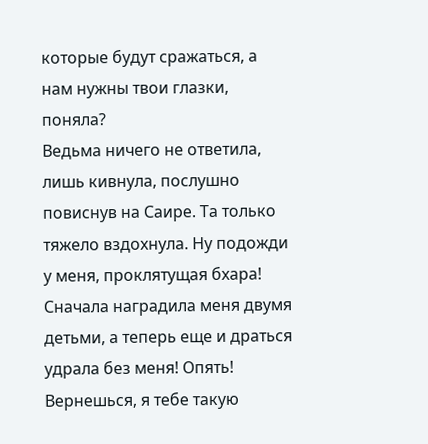которые будут сражаться, а нам нужны твои глазки, поняла?
Ведьма ничего не ответила, лишь кивнула, послушно повиснув на Саире. Та только тяжело вздохнула. Ну подожди у меня, проклятущая бхара! Сначала наградила меня двумя детьми, а теперь еще и драться удрала без меня! Опять! Вернешься, я тебе такую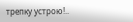трепку устрою!..